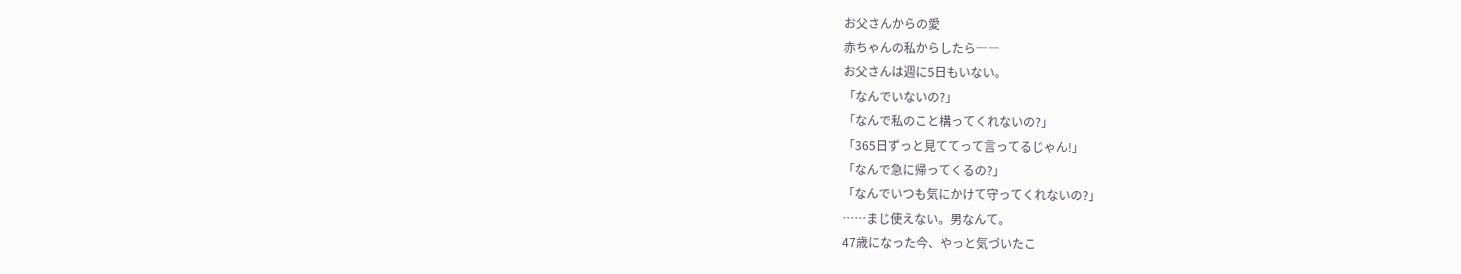お父さんからの愛
赤ちゃんの私からしたら――
お父さんは週に5日もいない。
「なんでいないの?」
「なんで私のこと構ってくれないの?」
「365日ずっと見ててって言ってるじゃん!」
「なんで急に帰ってくるの?」
「なんでいつも気にかけて守ってくれないの?」
……まじ使えない。男なんて。
47歳になった今、やっと気づいたこ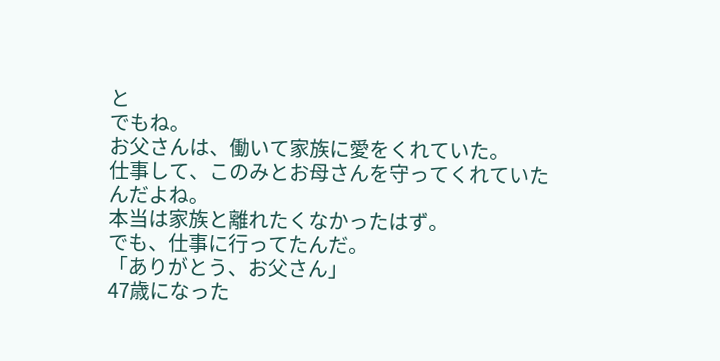と
でもね。
お父さんは、働いて家族に愛をくれていた。
仕事して、このみとお母さんを守ってくれていたんだよね。
本当は家族と離れたくなかったはず。
でも、仕事に行ってたんだ。
「ありがとう、お父さん」
47歳になった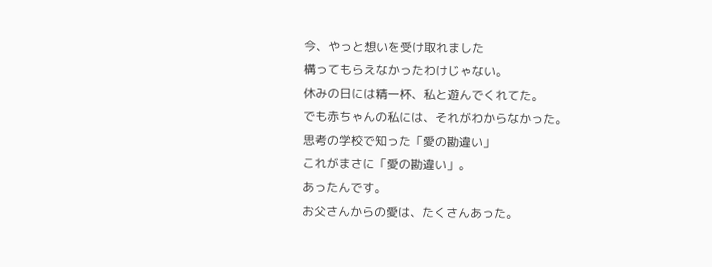今、やっと想いを受け取れました
構ってもらえなかったわけじゃない。
休みの日には精一杯、私と遊んでくれてた。
でも赤ちゃんの私には、それがわからなかった。
思考の学校で知った「愛の勘違い」
これがまさに「愛の勘違い」。
あったんです。
お父さんからの愛は、たくさんあった。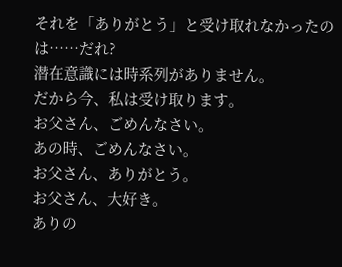それを「ありがとう」と受け取れなかったのは……だれ?
潜在意識には時系列がありません。
だから今、私は受け取ります。
お父さん、ごめんなさい。
あの時、ごめんなさい。
お父さん、ありがとう。
お父さん、大好き。
ありの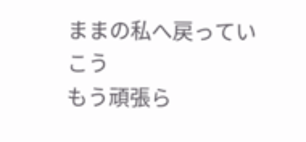ままの私へ戻っていこう
もう頑張ら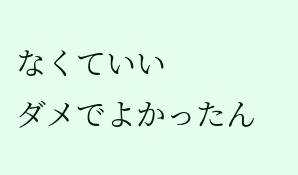なくていい
ダメでよかったん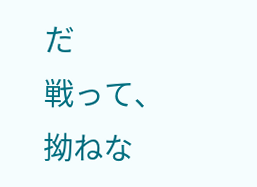だ
戦って、拗ねな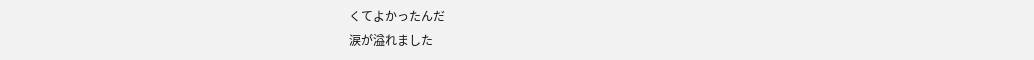くてよかったんだ
涙が溢れました